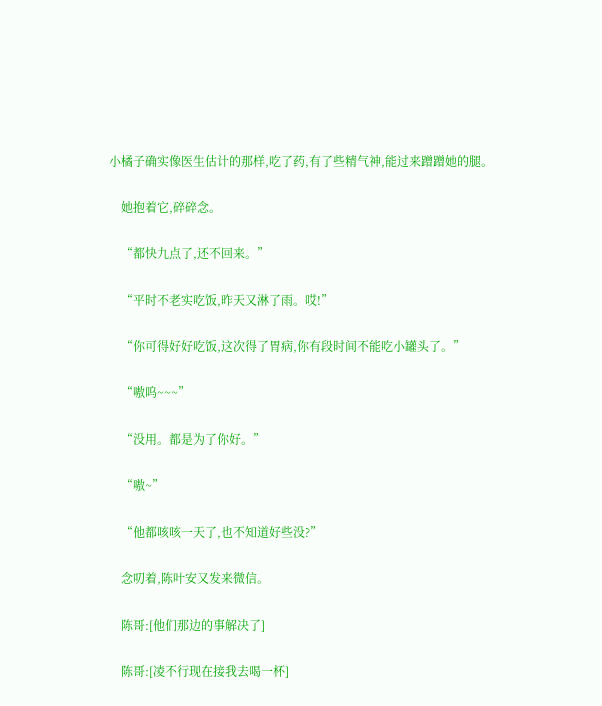小橘子确实像医生估计的那样,吃了药,有了些精气神,能过来蹭蹭她的腿。

    她抱着它,碎碎念。

    “都快九点了,还不回来。”

    “平时不老实吃饭,昨天又淋了雨。哎!”

    “你可得好好吃饭,这次得了胃病,你有段时间不能吃小罐头了。”

    “嗷呜~~~”

    “没用。都是为了你好。”

    “嗷~”

    “他都咳咳一天了,也不知道好些没?”

    念叨着,陈叶安又发来微信。

    陈哥:[他们那边的事解决了]

    陈哥:[凌不行现在接我去喝一杯]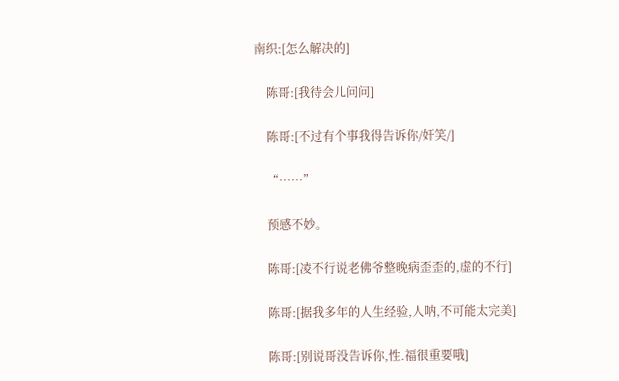南织:[怎么解决的]

    陈哥:[我待会儿问问]

    陈哥:[不过有个事我得告诉你/奸笑/]

    “……”

    预感不妙。

    陈哥:[凌不行说老佛爷整晚病歪歪的,虚的不行]

    陈哥:[据我多年的人生经验,人呐,不可能太完美]

    陈哥:[别说哥没告诉你,性.福很重要哦]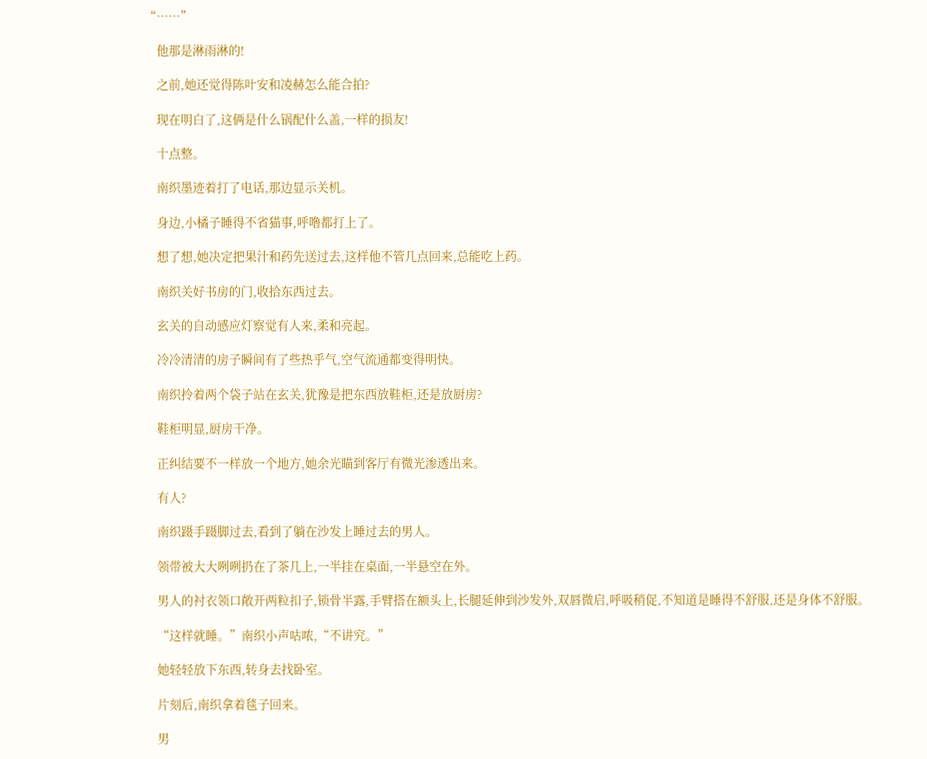“……”

    他那是淋雨淋的!

    之前,她还觉得陈叶安和凌赫怎么能合拍?

    现在明白了,这俩是什么锅配什么盖,一样的损友!

    十点整。

    南织墨迹着打了电话,那边显示关机。

    身边,小橘子睡得不省猫事,呼噜都打上了。

    想了想,她决定把果汁和药先送过去,这样他不管几点回来,总能吃上药。

    南织关好书房的门,收拾东西过去。

    玄关的自动感应灯察觉有人来,柔和亮起。

    冷冷清清的房子瞬间有了些热乎气,空气流通都变得明快。

    南织拎着两个袋子站在玄关,犹豫是把东西放鞋柜,还是放厨房?

    鞋柜明显,厨房干净。

    正纠结要不一样放一个地方,她余光瞄到客厅有微光渗透出来。

    有人?

    南织蹑手蹑脚过去,看到了躺在沙发上睡过去的男人。

    领带被大大咧咧扔在了茶几上,一半挂在桌面,一半悬空在外。

    男人的衬衣领口敞开两粒扣子,锁骨半露,手臂搭在额头上,长腿延伸到沙发外,双唇微启,呼吸稍促,不知道是睡得不舒服,还是身体不舒服。

    “这样就睡。”南织小声咕哝,“不讲究。”

    她轻轻放下东西,转身去找卧室。

    片刻后,南织拿着毯子回来。

    男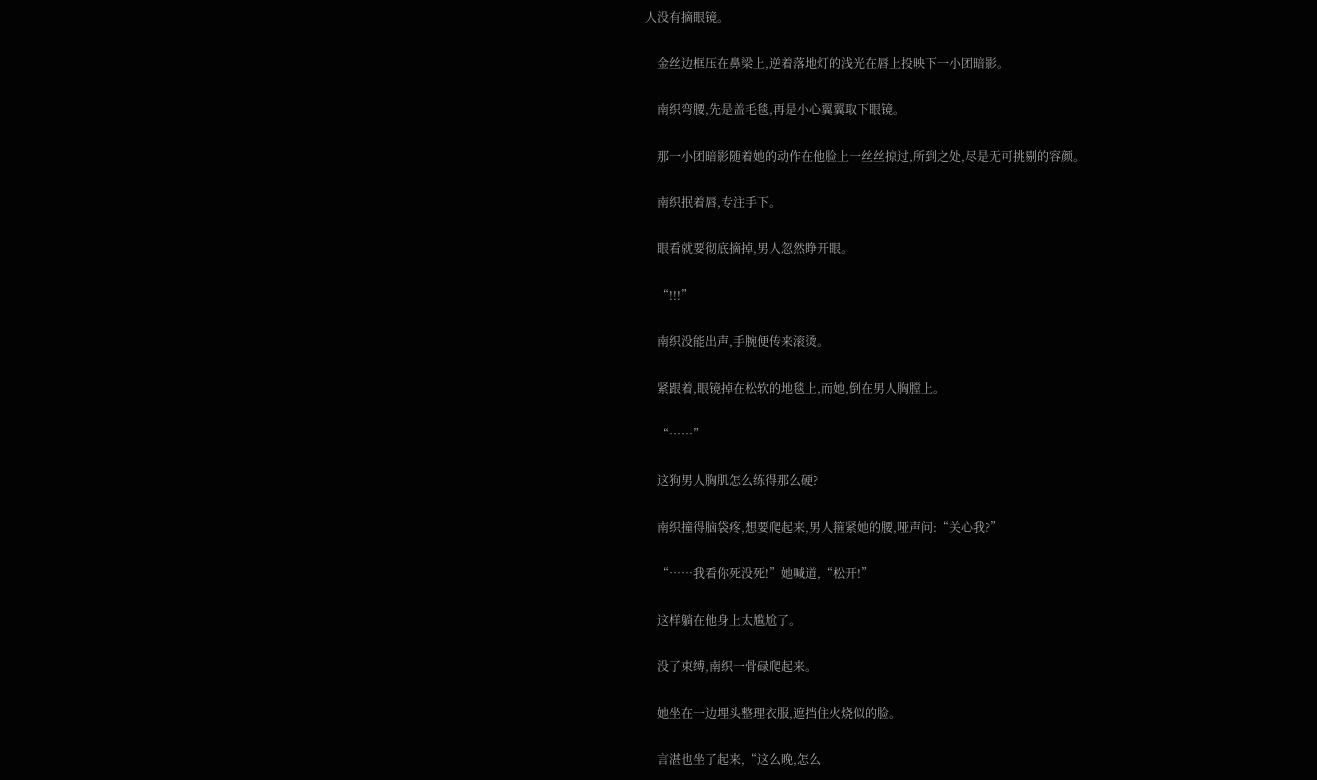人没有摘眼镜。

    金丝边框压在鼻梁上,逆着落地灯的浅光在唇上投映下一小团暗影。

    南织弯腰,先是盖毛毯,再是小心翼翼取下眼镜。

    那一小团暗影随着她的动作在他脸上一丝丝掠过,所到之处,尽是无可挑剔的容颜。

    南织抿着唇,专注手下。

    眼看就要彻底摘掉,男人忽然睁开眼。

    “!!!”

    南织没能出声,手腕便传来滚烫。

    紧跟着,眼镜掉在松软的地毯上,而她,倒在男人胸膛上。

    “……”

    这狗男人胸肌怎么练得那么硬?

    南织撞得脑袋疼,想要爬起来,男人箍紧她的腰,哑声问:“关心我?”

    “……我看你死没死!”她喊道,“松开!”

    这样躺在他身上太尴尬了。

    没了束缚,南织一骨碌爬起来。

    她坐在一边埋头整理衣服,遮挡住火烧似的脸。

    言湛也坐了起来,“这么晚,怎么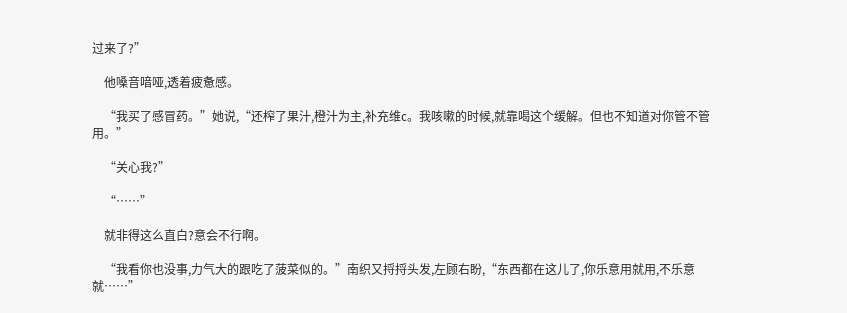过来了?”

    他嗓音喑哑,透着疲惫感。

    “我买了感冒药。”她说,“还榨了果汁,橙汁为主,补充维c。我咳嗽的时候,就靠喝这个缓解。但也不知道对你管不管用。”

    “关心我?”

    “……”

    就非得这么直白?意会不行啊。

    “我看你也没事,力气大的跟吃了菠菜似的。”南织又捋捋头发,左顾右盼,“东西都在这儿了,你乐意用就用,不乐意就……”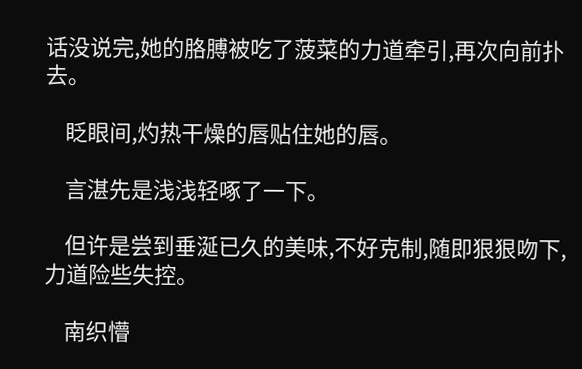话没说完,她的胳膊被吃了菠菜的力道牵引,再次向前扑去。

    眨眼间,灼热干燥的唇贴住她的唇。

    言湛先是浅浅轻啄了一下。

    但许是尝到垂涎已久的美味,不好克制,随即狠狠吻下,力道险些失控。

    南织懵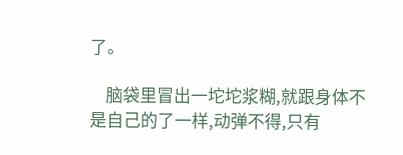了。

    脑袋里冒出一坨坨浆糊,就跟身体不是自己的了一样,动弹不得,只有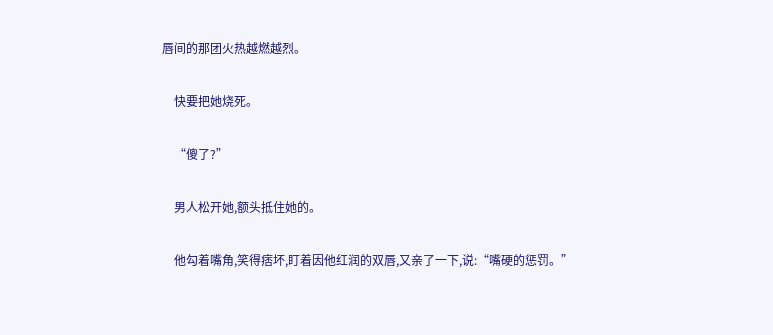唇间的那团火热越燃越烈。

    快要把她烧死。

    “傻了?”

    男人松开她,额头抵住她的。

    他勾着嘴角,笑得痞坏,盯着因他红润的双唇,又亲了一下,说:“嘴硬的惩罚。”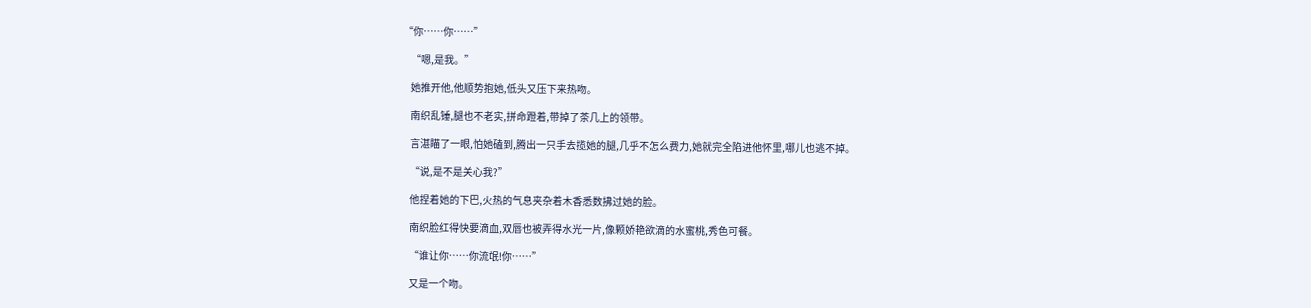“你……你……”

    “嗯,是我。”

    她推开他,他顺势抱她,低头又压下来热吻。

    南织乱锤,腿也不老实,拼命蹬着,带掉了茶几上的领带。

    言湛瞄了一眼,怕她磕到,腾出一只手去揽她的腿,几乎不怎么费力,她就完全陷进他怀里,哪儿也逃不掉。

    “说,是不是关心我?”

    他捏着她的下巴,火热的气息夹杂着木香悉数拂过她的脸。

    南织脸红得快要滴血,双唇也被弄得水光一片,像颗娇艳欲滴的水蜜桃,秀色可餐。

    “谁让你……你流氓!你……”

    又是一个吻。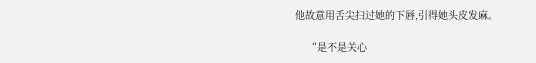他故意用舌尖扫过她的下唇,引得她头皮发麻。

    “是不是关心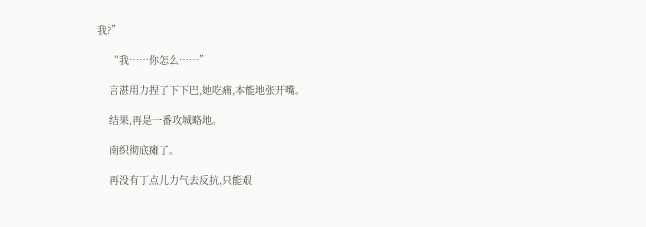我?”

    “我……你怎么……”

    言湛用力捏了下下巴,她吃痛,本能地张开嘴。

    结果,再是一番攻城略地。

    南织彻底瘫了。

    再没有丁点儿力气去反抗,只能艰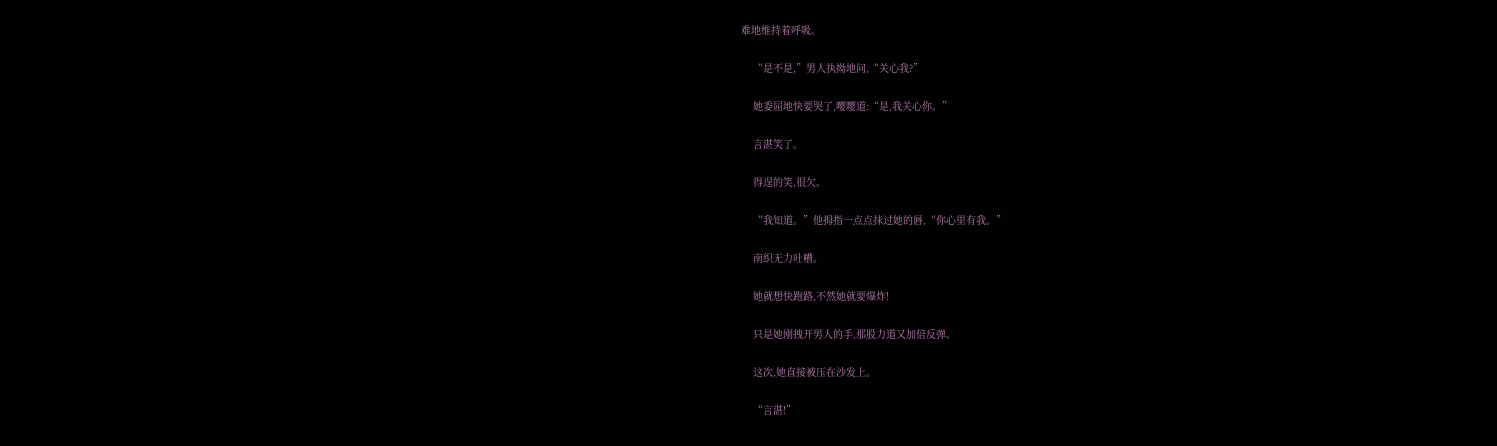难地维持着呼吸。

    “是不是,”男人执拗地问,“关心我?”

    她委屈地快要哭了,嘤嘤道:“是,我关心你。”

    言湛笑了。

    得逞的笑,很欠。

    “我知道。”他拇指一点点抹过她的唇,“你心里有我。”

    南织无力吐槽。

    她就想快跑路,不然她就要爆炸!

    只是她刚拽开男人的手,那股力道又加倍反弹。

    这次,她直接被压在沙发上。

    “言湛!”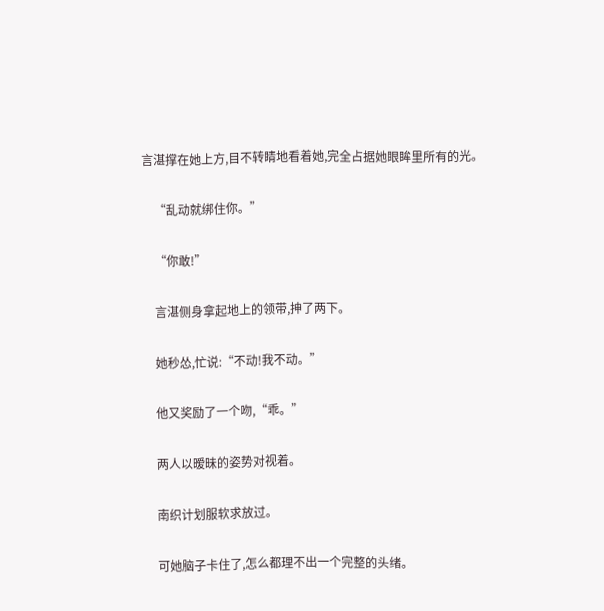言湛撑在她上方,目不转睛地看着她,完全占据她眼眸里所有的光。

    “乱动就绑住你。”

    “你敢!”

    言湛侧身拿起地上的领带,抻了两下。

    她秒怂,忙说:“不动!我不动。”

    他又奖励了一个吻,“乖。”

    两人以暧昧的姿势对视着。

    南织计划服软求放过。

    可她脑子卡住了,怎么都理不出一个完整的头绪。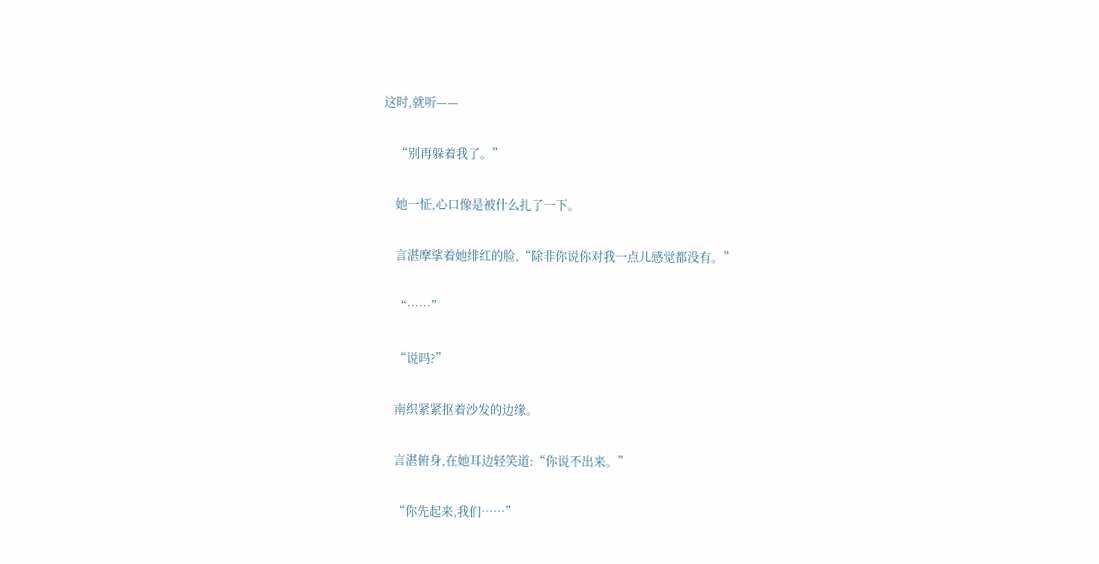这时,就听——

    “别再躲着我了。”

    她一怔,心口像是被什么扎了一下。

    言湛摩挲着她绯红的脸,“除非你说你对我一点儿感觉都没有。”

    “……”

    “说吗?”

    南织紧紧抠着沙发的边缘。

    言湛俯身,在她耳边轻笑道:“你说不出来。”

    “你先起来,我们……”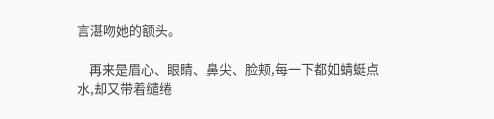言湛吻她的额头。

    再来是眉心、眼睛、鼻尖、脸颊,每一下都如蜻蜓点水,却又带着缱绻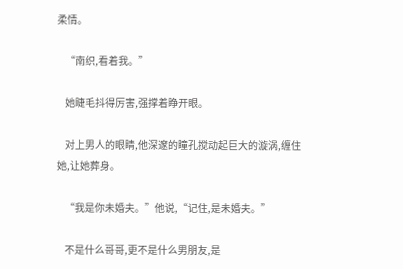柔情。

    “南织,看着我。”

    她睫毛抖得厉害,强撑着睁开眼。

    对上男人的眼睛,他深邃的瞳孔搅动起巨大的漩涡,缠住她,让她葬身。

    “我是你未婚夫。”他说,“记住,是未婚夫。”

    不是什么哥哥,更不是什么男朋友,是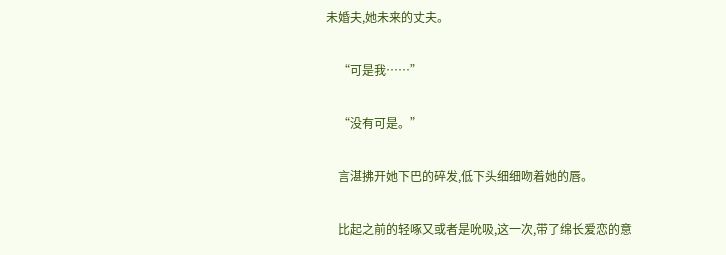未婚夫,她未来的丈夫。

    “可是我……”

    “没有可是。”

    言湛拂开她下巴的碎发,低下头细细吻着她的唇。

    比起之前的轻啄又或者是吮吸,这一次,带了绵长爱恋的意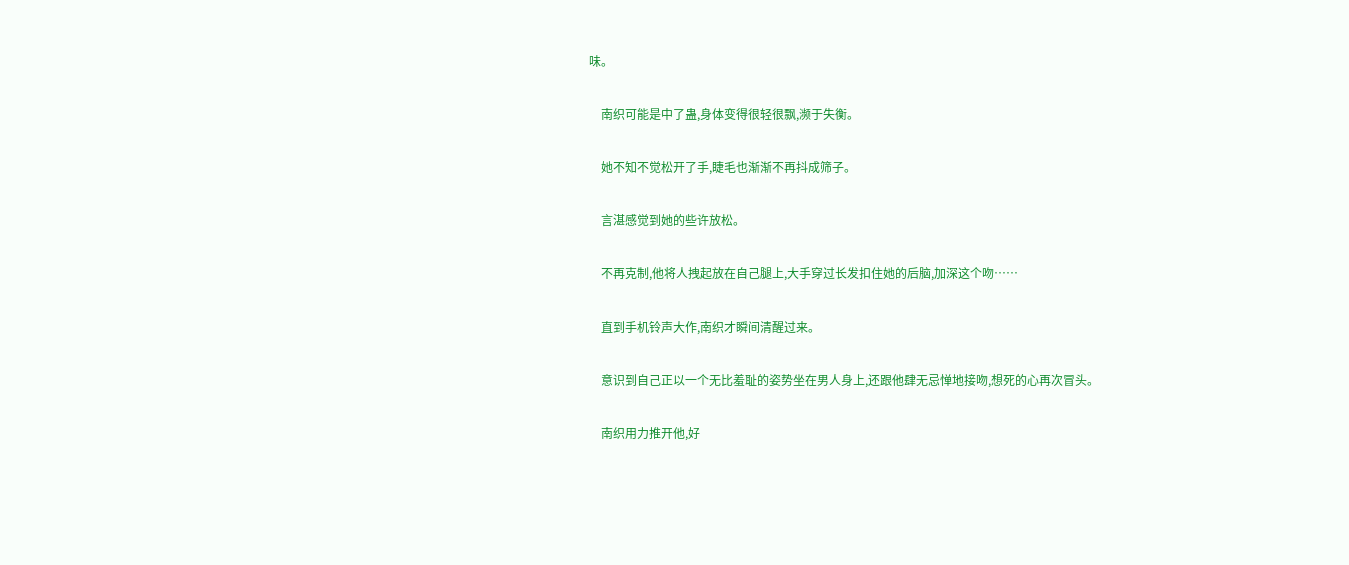味。

    南织可能是中了蛊,身体变得很轻很飘,濒于失衡。

    她不知不觉松开了手,睫毛也渐渐不再抖成筛子。

    言湛感觉到她的些许放松。

    不再克制,他将人拽起放在自己腿上,大手穿过长发扣住她的后脑,加深这个吻……

    直到手机铃声大作,南织才瞬间清醒过来。

    意识到自己正以一个无比羞耻的姿势坐在男人身上,还跟他肆无忌惮地接吻,想死的心再次冒头。

    南织用力推开他,好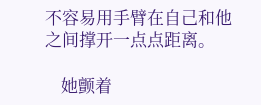不容易用手臂在自己和他之间撑开一点点距离。

    她颤着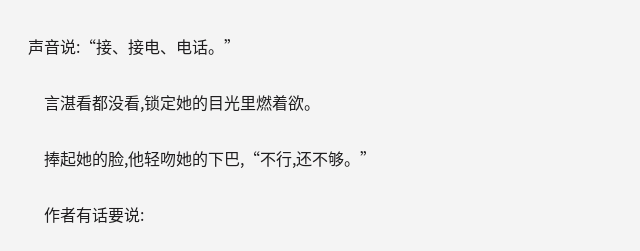声音说:“接、接电、电话。”

    言湛看都没看,锁定她的目光里燃着欲。

    捧起她的脸,他轻吻她的下巴,“不行,还不够。”

    作者有话要说: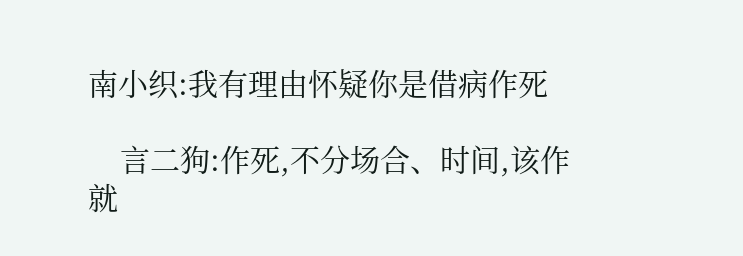南小织:我有理由怀疑你是借病作死

    言二狗:作死,不分场合、时间,该作就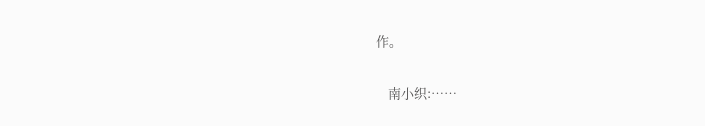作。

    南小织:……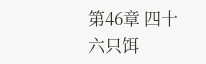第46章 四十六只饵